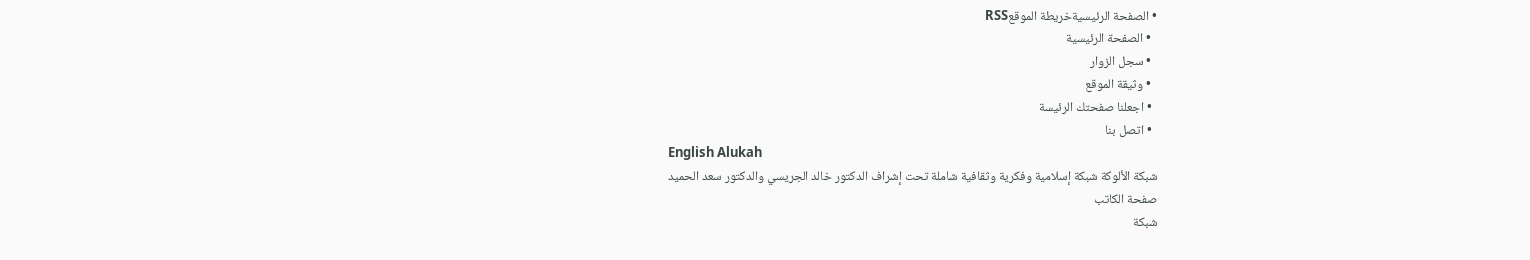• الصفحة الرئيسيةخريطة الموقعRSS
  • الصفحة الرئيسية
  • سجل الزوار
  • وثيقة الموقع
  • اجعلنا صفحتك الرئيسة
  • اتصل بنا
English Alukah
شبكة الألوكة شبكة إسلامية وفكرية وثقافية شاملة تحت إشراف الدكتور خالد الجريسي والدكتور سعد الحميد
صفحة الكاتب
شبكة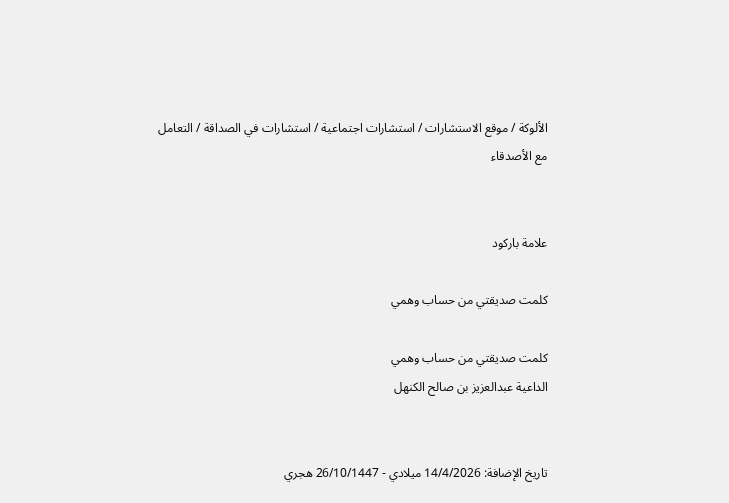الألوكة / موقع الاستشارات / استشارات اجتماعية / استشارات في الصداقة / التعامل مع الأصدقاء


علامة باركود

كلمت صديقتي من حساب وهمي

كلمت صديقتي من حساب وهمي
الداعية عبدالعزيز بن صالح الكنهل


تاريخ الإضافة: 14/4/2026 ميلادي - 26/10/1447 هجري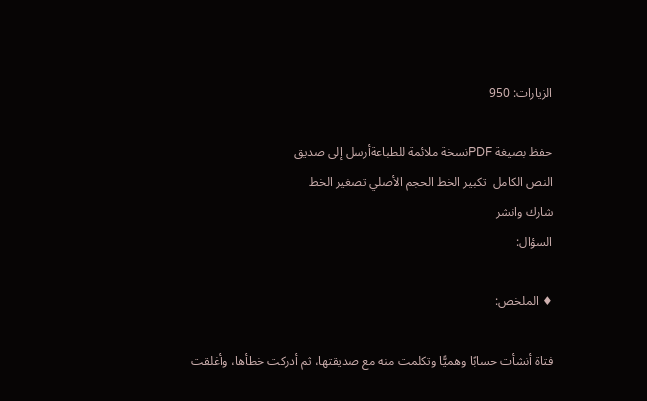الزيارات: 950

حفظ بصيغة PDFنسخة ملائمة للطباعةأرسل إلى صديق
النص الكامل  تكبير الخط الحجم الأصلي تصغير الخط
شارك وانشر
السؤال:

♦ الملخص:

فتاة أنشأت حسابًا وهميًّا وتكلمت منه مع صديقتها، ثم أدركت خطأها، وأغلقت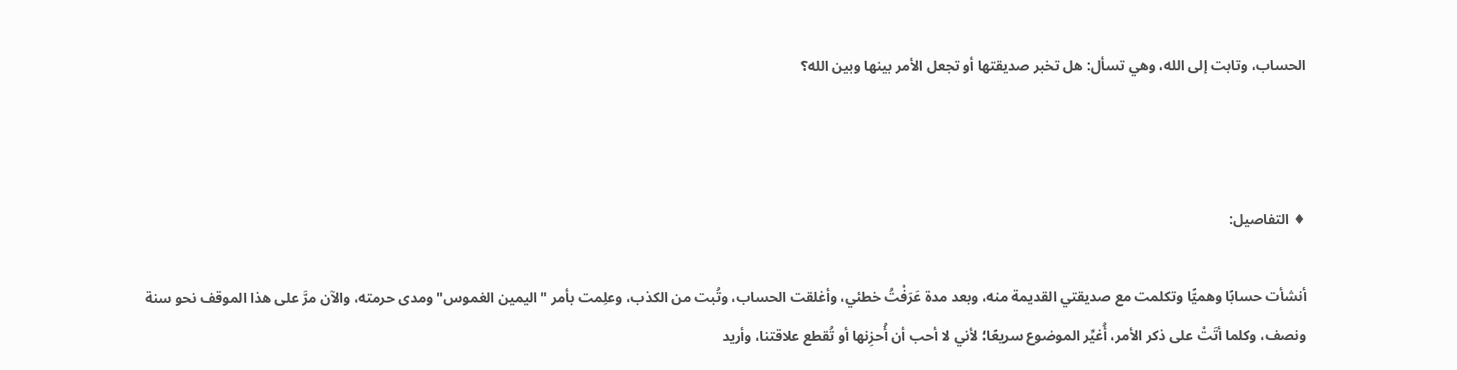الحساب، وتابت إلى الله، وهي تسأل: هل تخبر صديقتها أو تجعل الأمر بينها وبين الله؟



♦ التفاصيل:

أنشأت حسابًا وهميًّا وتكلمت مع صديقتي القديمة منه، وبعد مدة عَرَفْتُ خطئي، وأغلقت الحساب، وتُبت من الكذب، وعلِمت بأمر "اليمين الغموس" ومدى حرمته، والآن مرَّ على هذا الموقف نحو سنة ونصف، وكلما أتَتْ على ذكر الأمر، أُغيِّر الموضوع سريعًا؛ لأني لا أحب أن أُحزِنها أو تُقطع علاقتنا، وأريد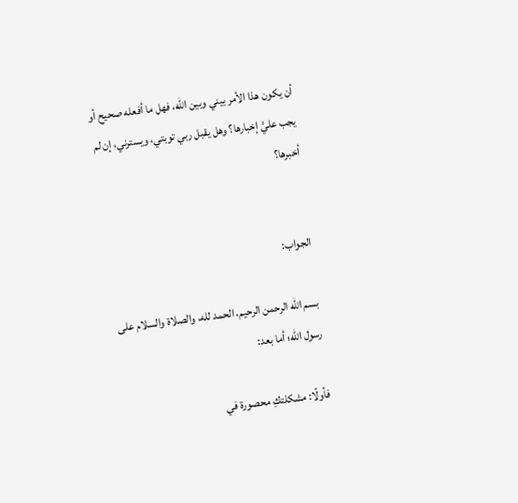أن يكون هذا الأمر بيني وبين الله، فهل ما أفعله صحيح أو يجب عليَّ إخبارها؟ وهل يقبل ربي توبتي، ويسترني، إن لم أخبرها؟


الجواب:

بسم الله الرحمن الرحيم، الحمد لله، والصلاة والسلام على رسول الله؛ أما بعد:

فأولًا: مشكلتكِ محصورة في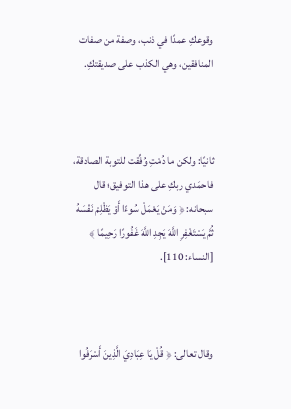وقوعكِ عمدًا في ذنب، وصفة من صفات المنافقين، وهي الكذب على صديقتكِ.



ثانيًا: ولكن ما دُمْتِ وُفِّقت للتوبة الصادقة، فاحمَدي ربكِ على هذا التوفيق؛ قال سبحانه: ﴿ وَمَنْ يَعْمَلْ سُوءًا أَوْ يَظْلِمْ نَفْسَهُ ثُمَّ يَسْتَغْفِرِ اللَّهَ يَجِدِ اللَّهَ غَفُورًا رَحِيمًا ﴾ [النساء: 110].



وقال تعالى: ﴿ قُلْ يَا عِبَادِيَ الَّذِينَ أَسْرَفُوا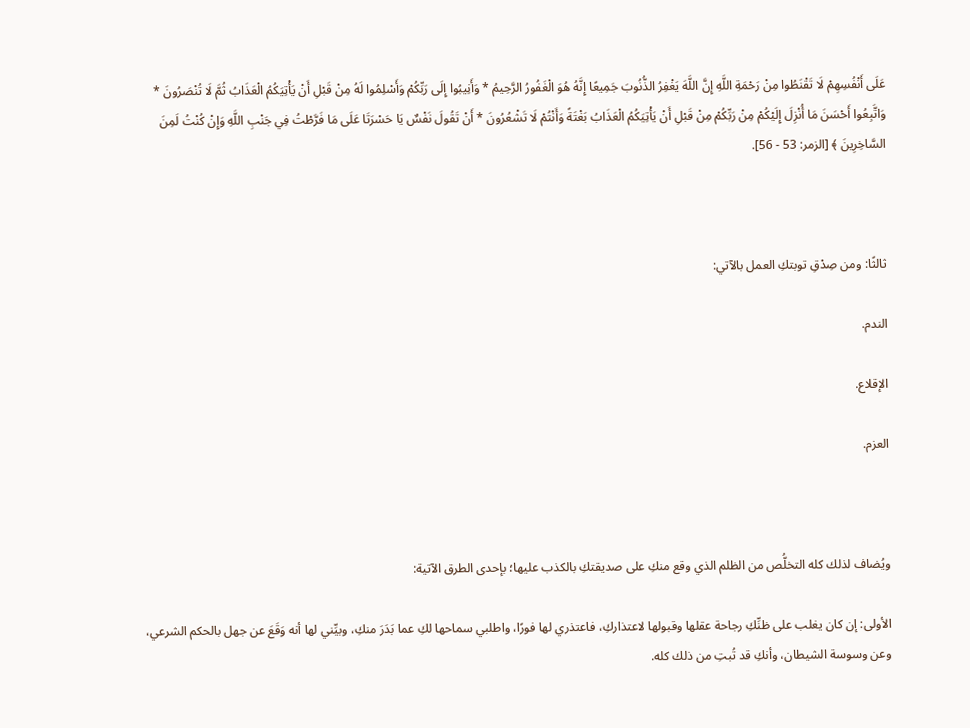عَلَى أَنْفُسِهِمْ لَا تَقْنَطُوا مِنْ رَحْمَةِ اللَّهِ إِنَّ اللَّهَ يَغْفِرُ الذُّنُوبَ جَمِيعًا إِنَّهُ هُوَ الْغَفُورُ الرَّحِيمُ * وَأَنِيبُوا إِلَى رَبِّكُمْ وَأَسْلِمُوا لَهُ مِنْ قَبْلِ أَنْ يَأْتِيَكُمُ الْعَذَابُ ثُمَّ لَا تُنْصَرُونَ * وَاتَّبِعُوا أَحْسَنَ مَا أُنْزِلَ إِلَيْكُمْ مِنْ رَبِّكُمْ مِنْ قَبْلِ أَنْ يَأْتِيَكُمُ الْعَذَابُ بَغْتَةً وَأَنْتُمْ لَا تَشْعُرُونَ * أَنْ تَقُولَ نَفْسٌ يَا حَسْرَتَا عَلَى مَا فَرَّطْتُ فِي جَنْبِ اللَّهِ وَإِنْ كُنْتُ لَمِنَ السَّاخِرِينَ ﴾ [الزمر: 53 - 56].



ثالثًا: ومن صِدْقِ توبتكِ العمل بالآتي:

الندم.

الإقلاع.

العزم.



ويُضاف لذلك كله التخلُّص من الظلم الذي وقع منكِ على صديقتكِ بالكذب عليها؛ بإحدى الطرق الآتية:

الأولى: إن كان يغلب على ظنِّكِ رجاحة عقلها وقبولها لاعتذاركِ، فاعتذري لها فورًا، واطلبي سماحها لكِ عما بَدَرَ منكِ، وبيِّني لها أنه وَقَعَ عن جهل بالحكم الشرعي، وعن وسوسة الشيطان، وأنكِ قد تُبتِ من ذلك كله.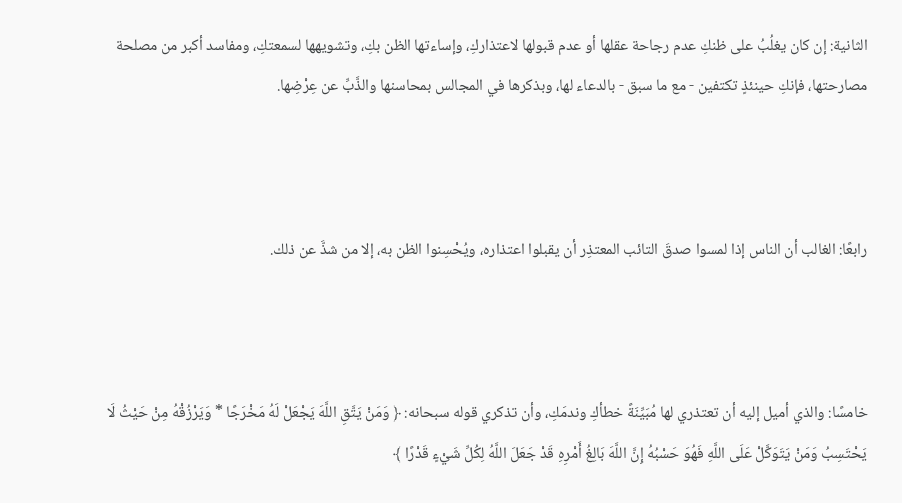الثانية: إن كان يغلُبُ على ظنكِ عدم رجاحة عقلها أو عدم قبولها لاعتذاركِ، وإساءتها الظن بكِ، وتشويهها لسمعتكِ، ومفاسد أكبر من مصلحة مصارحتها، فإنكِ حينئذٍ تكتفين - مع ما سبق - بالدعاء لها، وبذكرها في المجالس بمحاسنها والذَّبِّ عن عِرْضِها.



رابعًا: الغالب أن الناس إذا لمسوا صدقَ التائب المعتذِر أن يقبلوا اعتذاره، ويُحْسِنوا الظن به، إلا من شذَّ عن ذلك.



خامسًا: والذي أميل إليه أن تعتذري لها مُبَيِّنَةً خطأكِ وندمَكِ، وأن تذكري قوله سبحانه: ﴿ وَمَنْ يَتَّقِ اللَّهَ يَجْعَلْ لَهُ مَخْرَجًا * وَيَرْزُقْهُ مِنْ حَيْثُ لَا يَحْتَسِبُ وَمَنْ يَتَوَكَّلْ عَلَى اللَّهِ فَهُوَ حَسْبُهُ إِنَّ اللَّهَ بَالِغُ أَمْرِهِ قَدْ جَعَلَ اللَّهُ لِكُلِّ شَيْءٍ قَدْرًا ﴾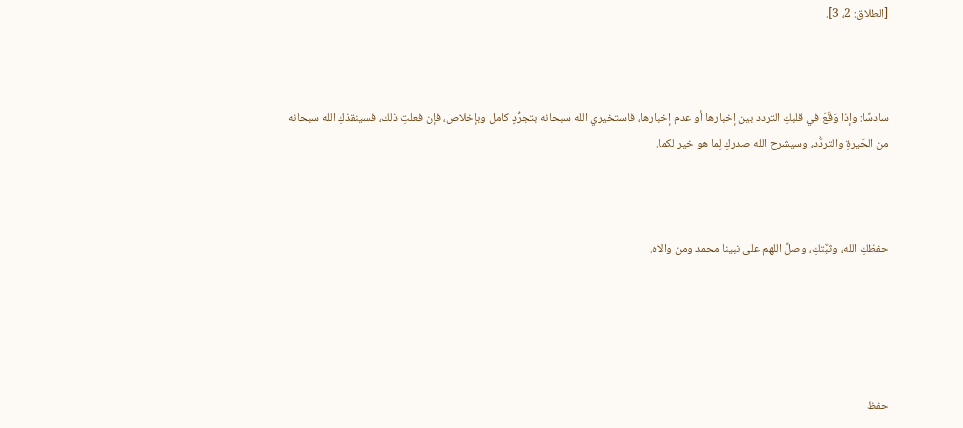[الطلاق: 2، 3].



سادسًا: وإذا وَقَعَ في قلبكِ التردد بين إخبارها أو عدم إخبارها، فاستخيري الله سبحانه بتجرُّدٍ كامل وبإخلاص، فإن فعلتِ ذلك، فسينقذكِ الله سبحانه من الحَيرةِ والتردُّد، وسيشرح الله صدركِ لِما هو خير لكما.



حفظكِ الله، وثبَّتكِ، وصلِّ اللهم على نبينا محمد ومن والاه.





حفظ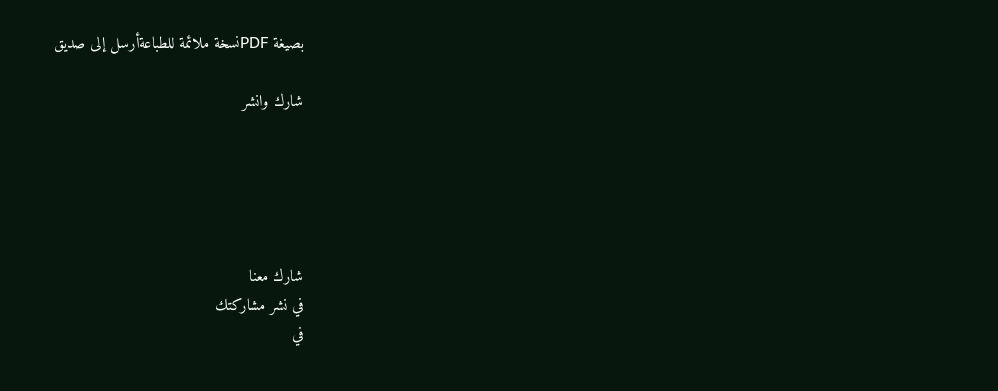بصيغة PDFنسخة ملائمة للطباعةأرسل إلى صديق

شارك وانشر





شارك معنا
في نشر مشاركتك
في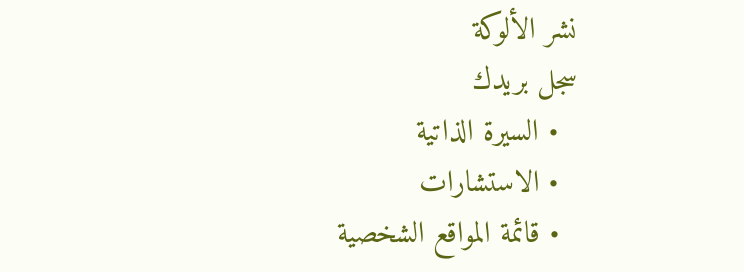نشر الألوكة
سجل بريدك
  • السيرة الذاتية
  • الاستشارات
  • قائمة المواقع الشخصية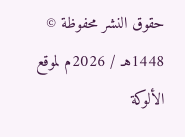حقوق النشر محفوظة © 1448هـ / 2026م لموقع الألوكة